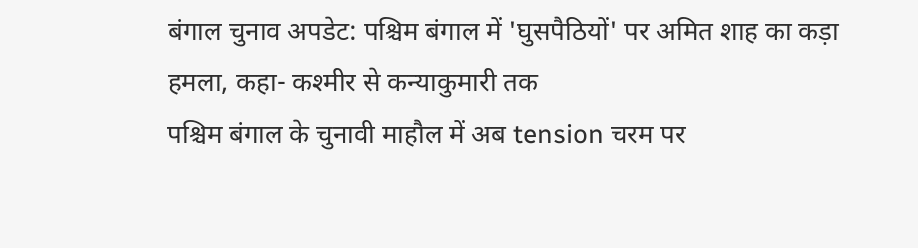बंगाल चुनाव अपडेट: पश्चिम बंगाल में 'घुसपैठियों' पर अमित शाह का कड़ा हमला, कहा- कश्मीर से कन्याकुमारी तक
पश्चिम बंगाल के चुनावी माहौल में अब tension चरम पर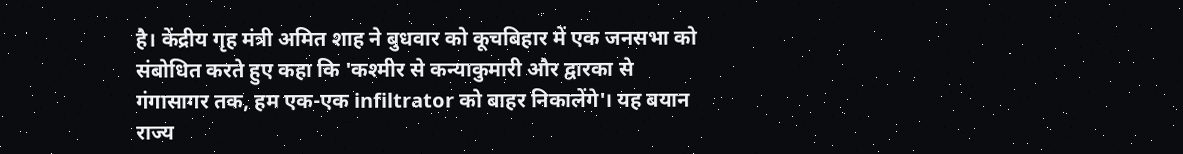है। केंद्रीय गृह मंत्री अमित शाह ने बुधवार को कूचबिहार में एक जनसभा को संबोधित करते हुए कहा कि 'कश्मीर से कन्याकुमारी और द्वारका से गंगासागर तक, हम एक-एक infiltrator को बाहर निकालेंगे'। यह बयान राज्य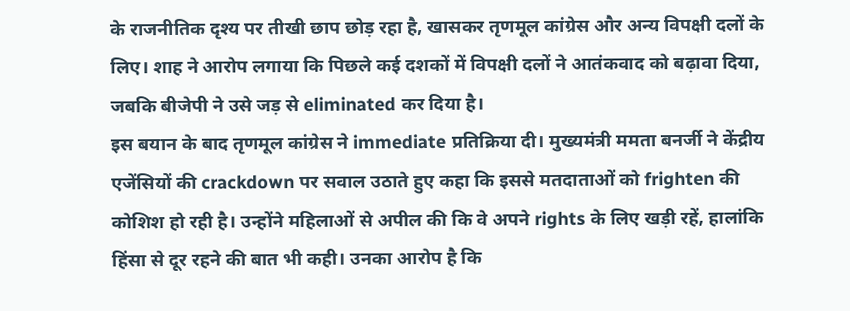के राजनीतिक दृश्य पर तीखी छाप छोड़ रहा है, खासकर तृणमूल कांग्रेस और अन्य विपक्षी दलों के लिए। शाह ने आरोप लगाया कि पिछले कई दशकों में विपक्षी दलों ने आतंकवाद को बढ़ावा दिया, जबकि बीजेपी ने उसे जड़ से eliminated कर दिया है।
इस बयान के बाद तृणमूल कांग्रेस ने immediate प्रतिक्रिया दी। मुख्यमंत्री ममता बनर्जी ने केंद्रीय एजेंसियों की crackdown पर सवाल उठाते हुए कहा कि इससे मतदाताओं को frighten की कोशिश हो रही है। उन्होंने महिलाओं से अपील की कि वे अपने rights के लिए खड़ी रहें, हालांकि हिंसा से दूर रहने की बात भी कही। उनका आरोप है कि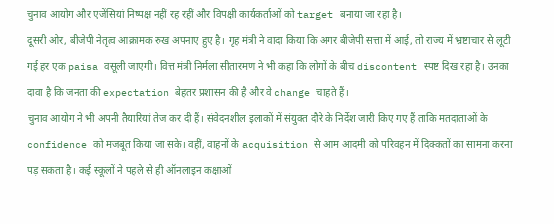चुनाव आयोग और एजेंसियां निष्पक्ष नहीं रह रहीं और विपक्षी कार्यकर्ताओं को target बनाया जा रहा है।
दूसरी ओर, बीजेपी नेतृत्व आक्रामक रुख अपनाए हुए है। गृह मंत्री ने वादा किया कि अगर बीजेपी सत्ता में आई, तो राज्य में भ्रष्टाचार से लूटी गई हर एक paisa वसूली जाएगी। वित्त मंत्री निर्मला सीतारमण ने भी कहा कि लोगों के बीच discontent स्पष्ट दिख रहा है। उनका दावा है कि जनता की expectation बेहतर प्रशासन की है और वे change चाहते हैं।
चुनाव आयोग ने भी अपनी तैयारियां तेज कर दी हैं। संवेदनशील इलाकों में संयुक्त दौरे के निर्देश जारी किए गए हैं ताकि मतदाताओं के confidence को मजबूत किया जा सके। वहीं, वाहनों के acquisition से आम आदमी को परिवहन में दिक्कतों का सामना करना पड़ सकता है। कई स्कूलों ने पहले से ही ऑनलाइन कक्षाओं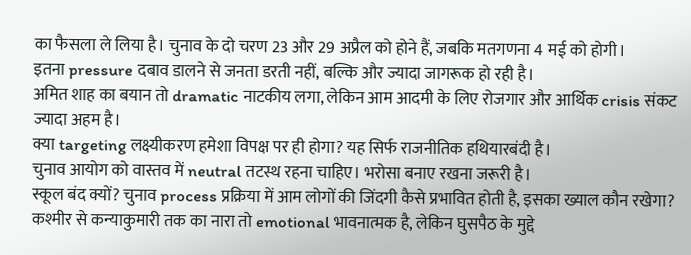का फैसला ले लिया है। चुनाव के दो चरण 23 और 29 अप्रैल को होने हैं, जबकि मतगणना 4 मई को होगी।
इतना pressure दबाव डालने से जनता डरती नहीं, बल्कि और ज्यादा जागरूक हो रही है।
अमित शाह का बयान तो dramatic नाटकीय लगा, लेकिन आम आदमी के लिए रोजगार और आर्थिक crisis संकट ज्यादा अहम है।
क्या targeting लक्ष्यीकरण हमेशा विपक्ष पर ही होगा? यह सिर्फ राजनीतिक हथियारबंदी है।
चुनाव आयोग को वास्तव में neutral तटस्थ रहना चाहिए। भरोसा बनाए रखना जरूरी है।
स्कूल बंद क्यों? चुनाव process प्रक्रिया में आम लोगों की जिंदगी कैसे प्रभावित होती है, इसका ख्याल कौन रखेगा?
कश्मीर से कन्याकुमारी तक का नारा तो emotional भावनात्मक है, लेकिन घुसपैठ के मुद्दे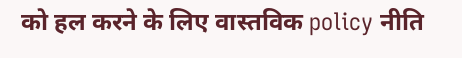को हल करने के लिए वास्तविक policy नीति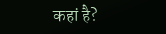कहां है?